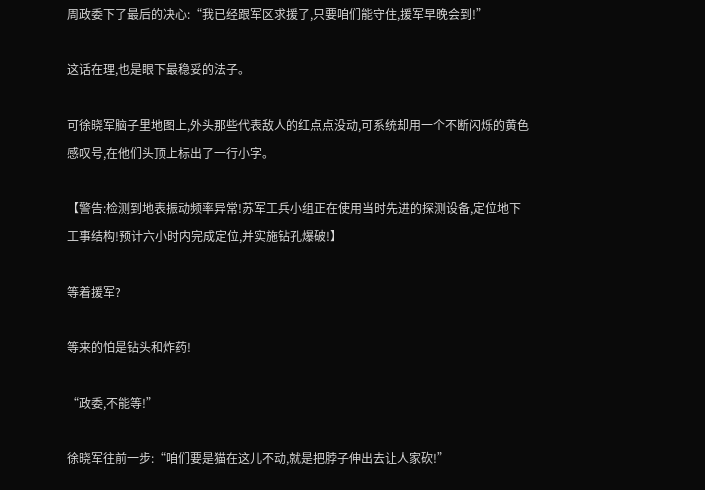周政委下了最后的决心:“我已经跟军区求援了,只要咱们能守住,援军早晚会到!”

这话在理,也是眼下最稳妥的法子。

可徐晓军脑子里地图上,外头那些代表敌人的红点点没动,可系统却用一个不断闪烁的黄色感叹号,在他们头顶上标出了一行小字。

【警告:检测到地表振动频率异常!苏军工兵小组正在使用当时先进的探测设备,定位地下工事结构!预计六小时内完成定位,并实施钻孔爆破!】

等着援军?

等来的怕是钻头和炸药!

“政委,不能等!”

徐晓军往前一步:“咱们要是猫在这儿不动,就是把脖子伸出去让人家砍!”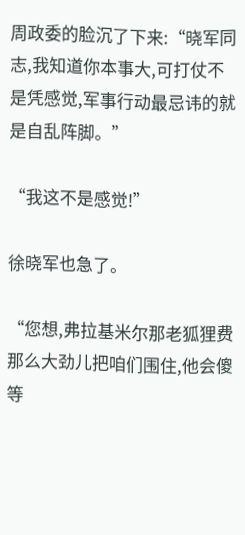周政委的脸沉了下来:“晓军同志,我知道你本事大,可打仗不是凭感觉,军事行动最忌讳的就是自乱阵脚。”

“我这不是感觉!”

徐晓军也急了。

“您想,弗拉基米尔那老狐狸费那么大劲儿把咱们围住,他会傻等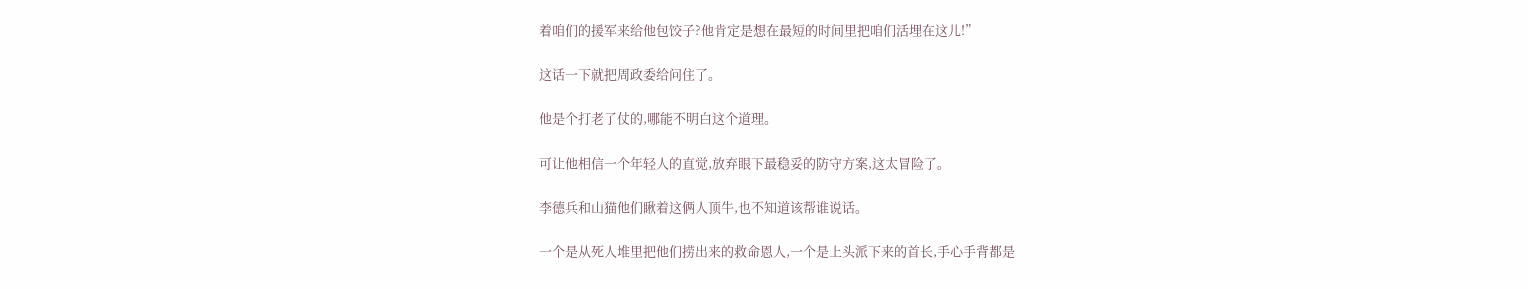着咱们的援军来给他包饺子?他肯定是想在最短的时间里把咱们活埋在这儿!”

这话一下就把周政委给问住了。

他是个打老了仗的,哪能不明白这个道理。

可让他相信一个年轻人的直觉,放弃眼下最稳妥的防守方案,这太冒险了。

李德兵和山猫他们瞅着这俩人顶牛,也不知道该帮谁说话。

一个是从死人堆里把他们捞出来的救命恩人,一个是上头派下来的首长,手心手背都是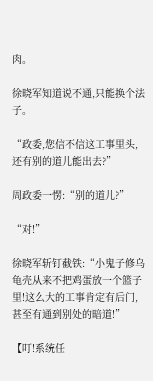肉。

徐晓军知道说不通,只能换个法子。

“政委,您信不信这工事里头,还有别的道儿能出去?”

周政委一愣:“别的道儿?”

“对!”

徐晓军斩钉截铁:“小鬼子修乌龟壳从来不把鸡蛋放一个篮子里!这么大的工事肯定有后门,甚至有通到别处的暗道!”

【叮!系统任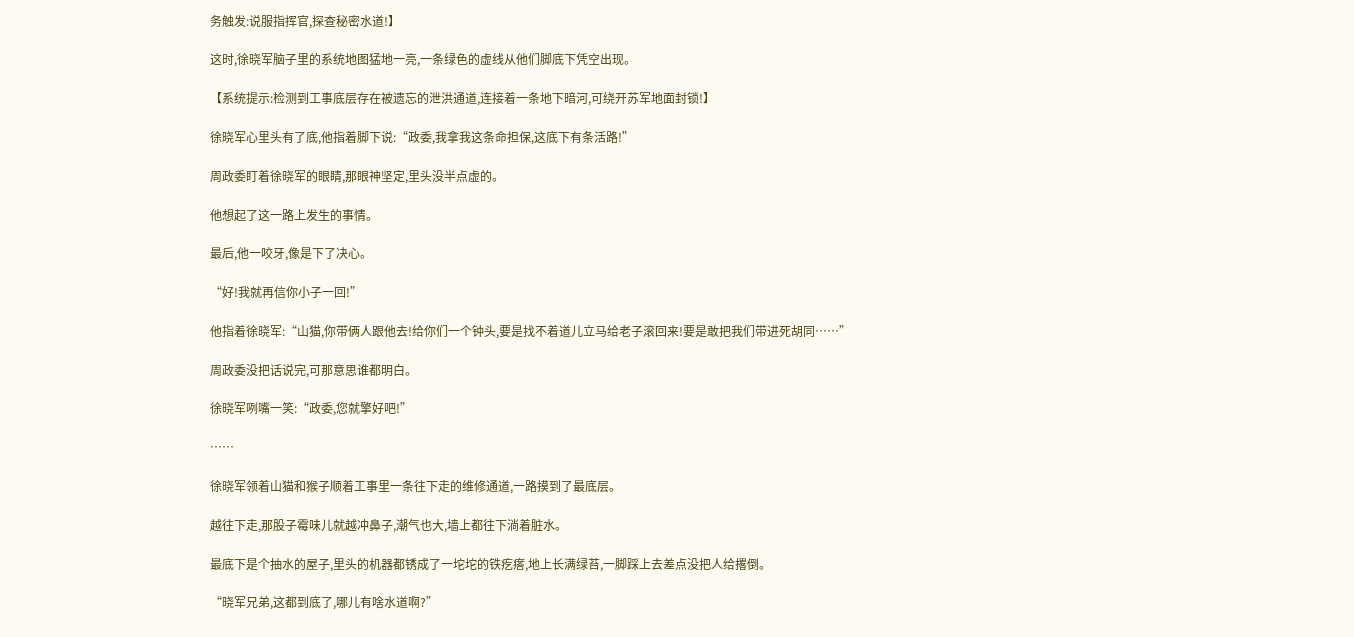务触发:说服指挥官,探查秘密水道!】

这时,徐晓军脑子里的系统地图猛地一亮,一条绿色的虚线从他们脚底下凭空出现。

【系统提示:检测到工事底层存在被遗忘的泄洪通道,连接着一条地下暗河,可绕开苏军地面封锁!】

徐晓军心里头有了底,他指着脚下说:“政委,我拿我这条命担保,这底下有条活路!”

周政委盯着徐晓军的眼睛,那眼神坚定,里头没半点虚的。

他想起了这一路上发生的事情。

最后,他一咬牙,像是下了决心。

“好!我就再信你小子一回!”

他指着徐晓军:“山猫,你带俩人跟他去!给你们一个钟头,要是找不着道儿立马给老子滚回来!要是敢把我们带进死胡同……”

周政委没把话说完,可那意思谁都明白。

徐晓军咧嘴一笑:“政委,您就擎好吧!”

……

徐晓军领着山猫和猴子顺着工事里一条往下走的维修通道,一路摸到了最底层。

越往下走,那股子霉味儿就越冲鼻子,潮气也大,墙上都往下淌着脏水。

最底下是个抽水的屋子,里头的机器都锈成了一坨坨的铁疙瘩,地上长满绿苔,一脚踩上去差点没把人给撂倒。

“晓军兄弟,这都到底了,哪儿有啥水道啊?”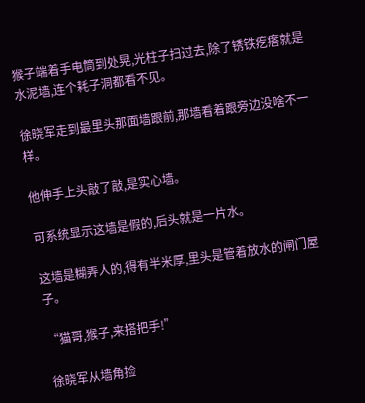猴子端着手电筒到处晃,光柱子扫过去,除了锈铁疙瘩就是水泥墙,连个耗子洞都看不见。

徐晓军走到最里头那面墙跟前,那墙看着跟旁边没啥不一样。

他伸手上头敲了敲,是实心墙。

可系统显示这墙是假的,后头就是一片水。

这墙是糊弄人的,得有半米厚,里头是管着放水的闸门屋子。

“猫哥,猴子,来搭把手!”

徐晓军从墙角捡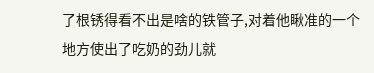了根锈得看不出是啥的铁管子,对着他瞅准的一个地方使出了吃奶的劲儿就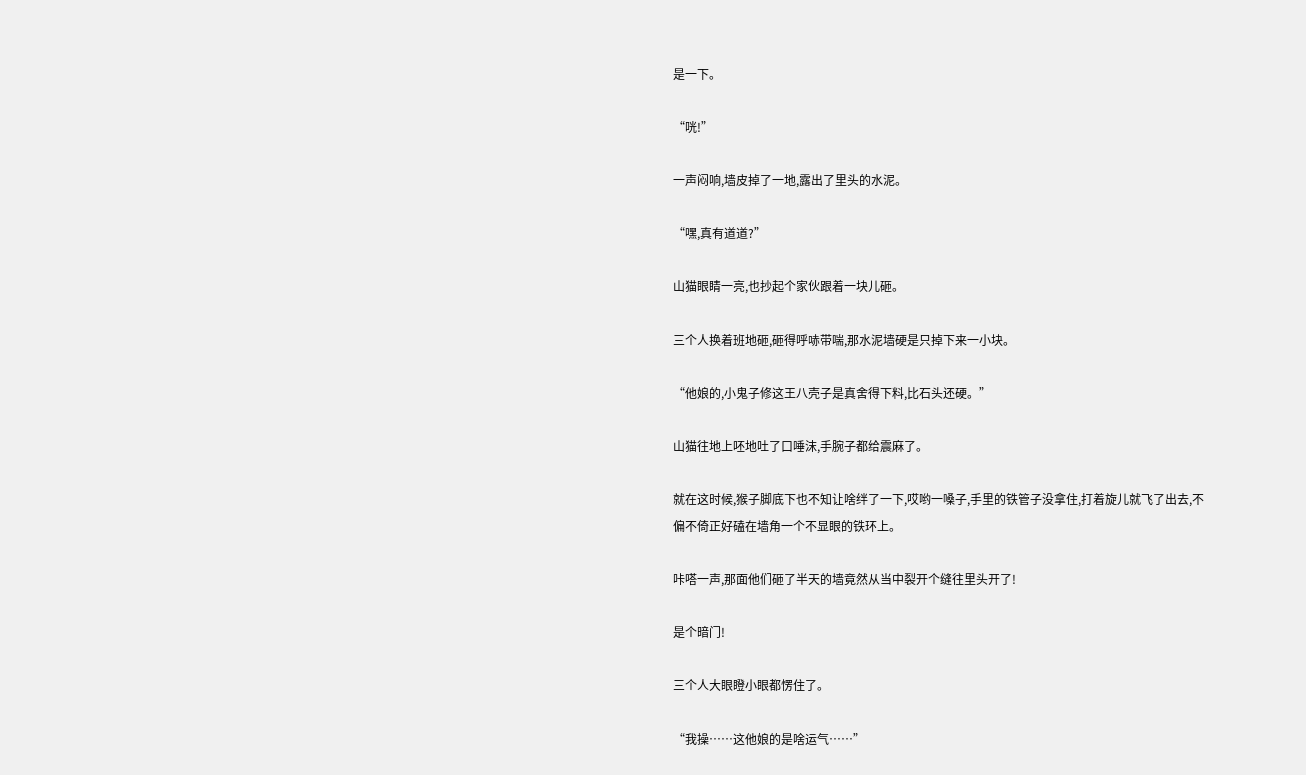是一下。

“咣!”

一声闷响,墙皮掉了一地,露出了里头的水泥。

“嘿,真有道道?”

山猫眼睛一亮,也抄起个家伙跟着一块儿砸。

三个人换着班地砸,砸得呼哧带喘,那水泥墙硬是只掉下来一小块。

“他娘的,小鬼子修这王八壳子是真舍得下料,比石头还硬。”

山猫往地上呸地吐了口唾沫,手腕子都给震麻了。

就在这时候,猴子脚底下也不知让啥绊了一下,哎哟一嗓子,手里的铁管子没拿住,打着旋儿就飞了出去,不偏不倚正好磕在墙角一个不显眼的铁环上。

咔嗒一声,那面他们砸了半天的墙竟然从当中裂开个缝往里头开了!

是个暗门!

三个人大眼瞪小眼都愣住了。

“我操……这他娘的是啥运气……”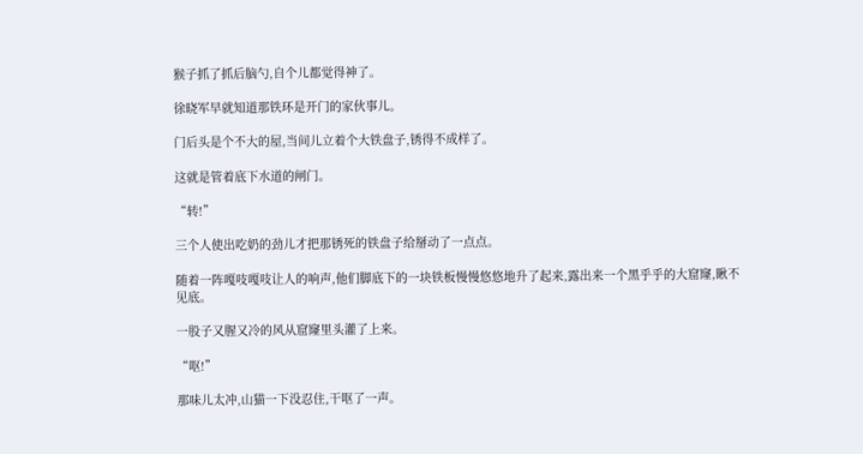猴子抓了抓后脑勺,自个儿都觉得神了。

徐晓军早就知道那铁环是开门的家伙事儿。

门后头是个不大的屋,当间儿立着个大铁盘子,锈得不成样了。

这就是管着底下水道的闸门。

“转!”

三个人使出吃奶的劲儿才把那锈死的铁盘子给掰动了一点点。

随着一阵嘎吱嘎吱让人的响声,他们脚底下的一块铁板慢慢悠悠地升了起来,露出来一个黑乎乎的大窟窿,瞅不见底。

一股子又腥又冷的风从窟窿里头灌了上来。

“呕!”

那味儿太冲,山猫一下没忍住,干呕了一声。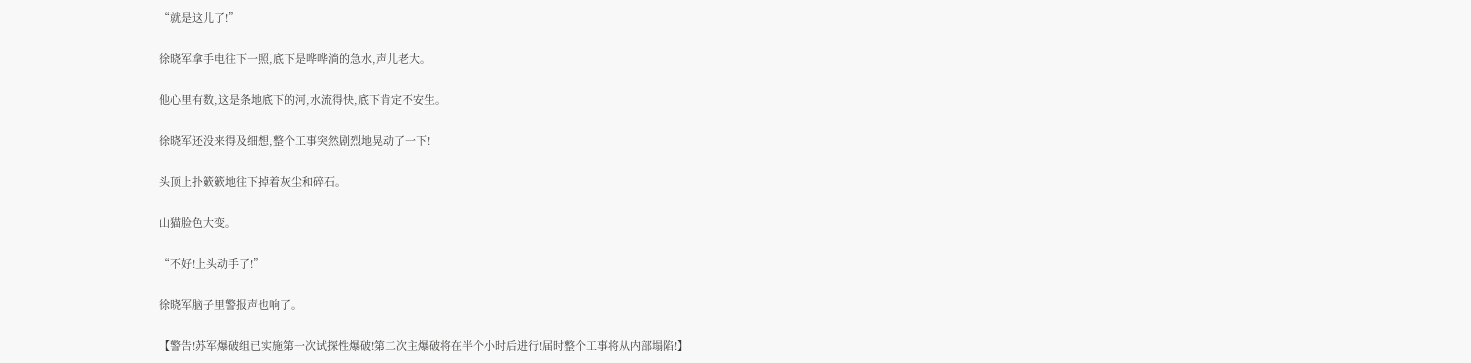“就是这儿了!”

徐晓军拿手电往下一照,底下是哗哗淌的急水,声儿老大。

他心里有数,这是条地底下的河,水流得快,底下肯定不安生。

徐晓军还没来得及细想,整个工事突然剧烈地晃动了一下!

头顶上扑簌簌地往下掉着灰尘和碎石。

山猫脸色大变。

“不好!上头动手了!”

徐晓军脑子里警报声也响了。

【警告!苏军爆破组已实施第一次试探性爆破!第二次主爆破将在半个小时后进行!届时整个工事将从内部塌陷!】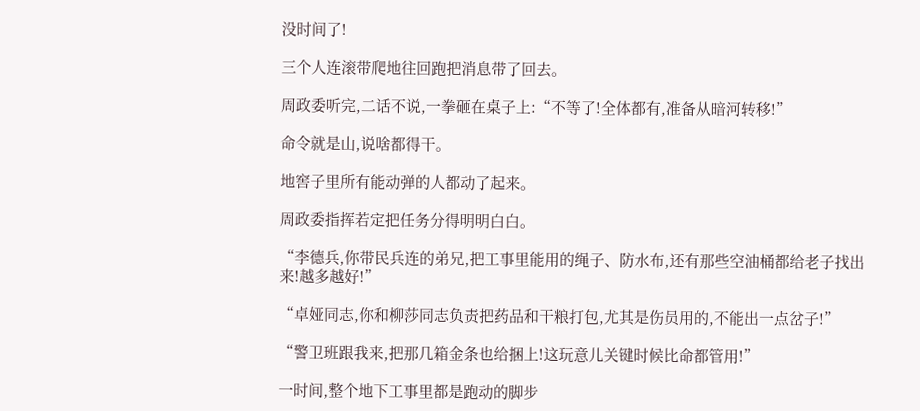没时间了!

三个人连滚带爬地往回跑把消息带了回去。

周政委听完,二话不说,一拳砸在桌子上:“不等了!全体都有,准备从暗河转移!”

命令就是山,说啥都得干。

地窖子里所有能动弹的人都动了起来。

周政委指挥若定把任务分得明明白白。

“李德兵,你带民兵连的弟兄,把工事里能用的绳子、防水布,还有那些空油桶都给老子找出来!越多越好!”

“卓娅同志,你和柳莎同志负责把药品和干粮打包,尤其是伤员用的,不能出一点岔子!”

“警卫班跟我来,把那几箱金条也给捆上!这玩意儿关键时候比命都管用!”

一时间,整个地下工事里都是跑动的脚步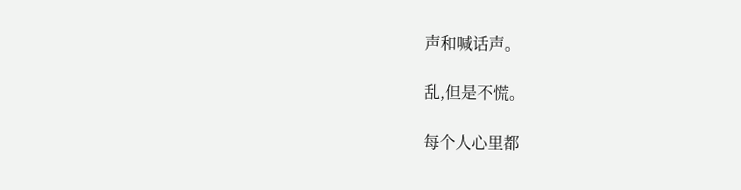声和喊话声。

乱,但是不慌。

每个人心里都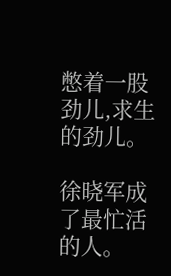憋着一股劲儿,求生的劲儿。

徐晓军成了最忙活的人。